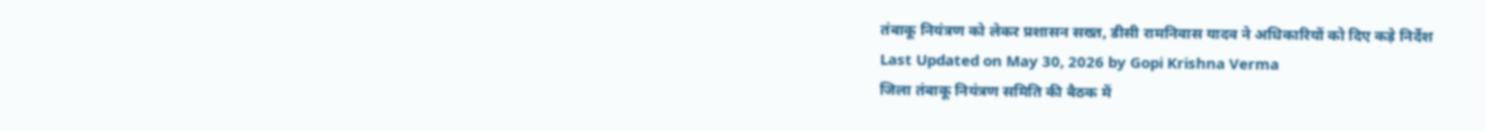तंबाकू नियंत्रण को लेकर प्रशासन सख्त, डीसी रामनिवास यादव ने अधिकारियों को दिए कड़े निर्देश
Last Updated on May 30, 2026 by Gopi Krishna Verma
जिला तंबाकू नियंत्रण समिति की बैठक में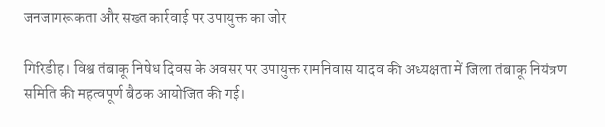जनजागरूकता और सख्त कार्रवाई पर उपायुक्त का जोर

गिरिडीह। विश्व तंबाकू निषेध दिवस के अवसर पर उपायुक्त रामनिवास यादव की अध्यक्षता में जिला तंबाकू नियंत्रण समिति की महत्वपूर्ण बैठक आयोजित की गई।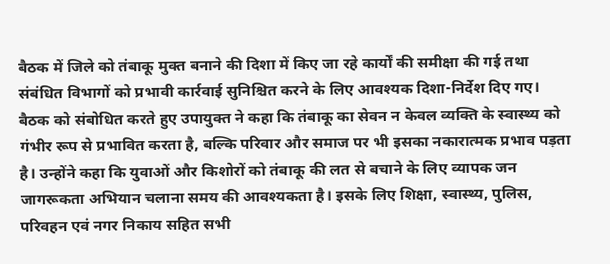बैठक में जिले को तंबाकू मुक्त बनाने की दिशा में किए जा रहे कार्यों की समीक्षा की गई तथा संबंधित विभागों को प्रभावी कार्रवाई सुनिश्चित करने के लिए आवश्यक दिशा-निर्देश दिए गए।
बैठक को संबोधित करते हुए उपायुक्त ने कहा कि तंबाकू का सेवन न केवल व्यक्ति के स्वास्थ्य को गंभीर रूप से प्रभावित करता है, बल्कि परिवार और समाज पर भी इसका नकारात्मक प्रभाव पड़ता है। उन्होंने कहा कि युवाओं और किशोरों को तंबाकू की लत से बचाने के लिए व्यापक जन जागरूकता अभियान चलाना समय की आवश्यकता है। इसके लिए शिक्षा, स्वास्थ्य, पुलिस, परिवहन एवं नगर निकाय सहित सभी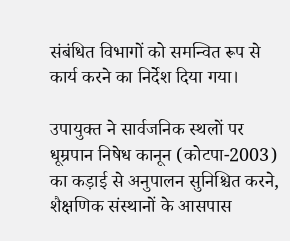संबंधित विभागों को समन्वित रूप से कार्य करने का निर्देश दिया गया।

उपायुक्त ने सार्वजनिक स्थलों पर धूम्रपान निषेध कानून (कोटपा-2003) का कड़ाई से अनुपालन सुनिश्चित करने, शैक्षणिक संस्थानों के आसपास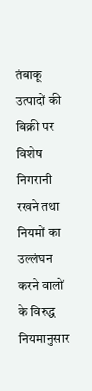तंबाकू उत्पादों की बिक्री पर विशेष निगरानी रखने तथा नियमों का उल्लंघन करने वालों के विरुद्ध नियमानुसार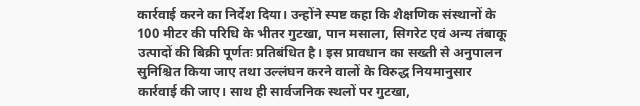कार्रवाई करने का निर्देश दिया। उन्होंने स्पष्ट कहा कि शैक्षणिक संस्थानों के 100 मीटर की परिधि के भीतर गुटखा, पान मसाला, सिगरेट एवं अन्य तंबाकू उत्पादों की बिक्री पूर्णतः प्रतिबंधित है। इस प्रावधान का सख्ती से अनुपालन सुनिश्चित किया जाए तथा उल्लंघन करने वालों के विरुद्ध नियमानुसार कार्रवाई की जाए। साथ ही सार्वजनिक स्थलों पर गुटखा,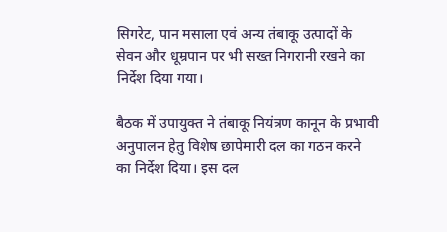सिगरेट, पान मसाला एवं अन्य तंबाकू उत्पादों के सेवन और धूम्रपान पर भी सख्त निगरानी रखने का निर्देश दिया गया।

बैठक में उपायुक्त ने तंबाकू नियंत्रण कानून के प्रभावी अनुपालन हेतु विशेष छापेमारी दल का गठन करने का निर्देश दिया। इस दल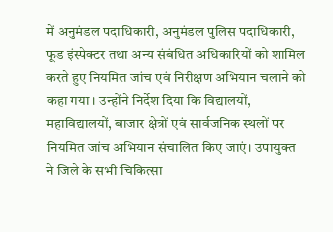में अनुमंडल पदाधिकारी, अनुमंडल पुलिस पदाधिकारी, फूड इंस्पेक्टर तथा अन्य संबंधित अधिकारियों को शामिल करते हुए नियमित जांच एवं निरीक्षण अभियान चलाने को कहा गया। उन्होंने निर्देश दिया कि विद्यालयों, महाविद्यालयों, बाजार क्षेत्रों एवं सार्वजनिक स्थलों पर नियमित जांच अभियान संचालित किए जाएं। उपायुक्त ने जिले के सभी चिकित्सा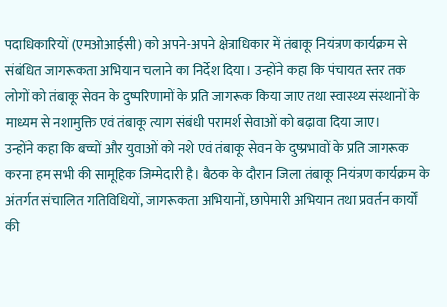पदाधिकारियों (एमओआईसी) को अपने-अपने क्षेत्राधिकार में तंबाकू नियंत्रण कार्यक्रम से संबंधित जागरूकता अभियान चलाने का निर्देश दिया। उन्होंने कहा कि पंचायत स्तर तक लोगों को तंबाकू सेवन के दुष्परिणामों के प्रति जागरूक किया जाए तथा स्वास्थ्य संस्थानों के माध्यम से नशामुक्ति एवं तंबाकू त्याग संबंधी परामर्श सेवाओं को बढ़ावा दिया जाए।
उन्होंने कहा कि बच्चों और युवाओं को नशे एवं तंबाकू सेवन के दुष्प्रभावों के प्रति जागरूक करना हम सभी की सामूहिक जिम्मेदारी है। बैठक के दौरान जिला तंबाकू नियंत्रण कार्यक्रम के अंतर्गत संचालित गतिविधियों, जागरूकता अभियानों, छापेमारी अभियान तथा प्रवर्तन कार्यों की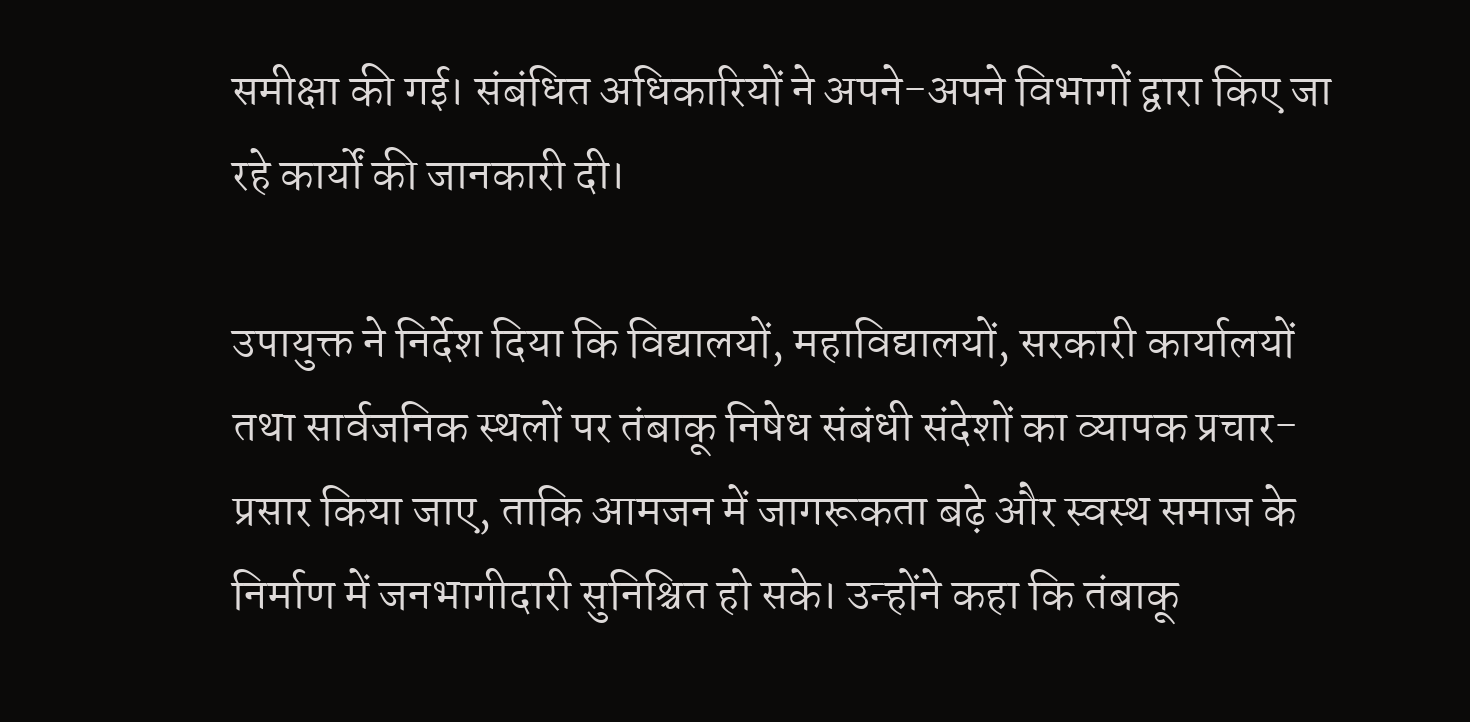समीक्षा की गई। संबंधित अधिकारियों ने अपने-अपने विभागों द्वारा किए जा रहे कार्यों की जानकारी दी।

उपायुक्त ने निर्देश दिया कि विद्यालयों, महाविद्यालयों, सरकारी कार्यालयों तथा सार्वजनिक स्थलों पर तंबाकू निषेध संबंधी संदेशों का व्यापक प्रचार-प्रसार किया जाए, ताकि आमजन में जागरूकता बढ़े और स्वस्थ समाज के निर्माण में जनभागीदारी सुनिश्चित हो सके। उन्होंने कहा कि तंबाकू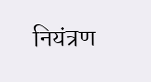नियंत्रण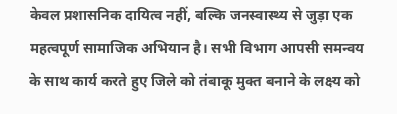केवल प्रशासनिक दायित्व नहीं, बल्कि जनस्वास्थ्य से जुड़ा एक महत्वपूर्ण सामाजिक अभियान है। सभी विभाग आपसी समन्वय के साथ कार्य करते हुए जिले को तंबाकू मुक्त बनाने के लक्ष्य को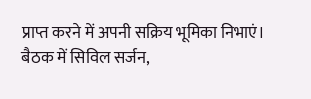प्राप्त करने में अपनी सक्रिय भूमिका निभाएं।
बैठक में सिविल सर्जन,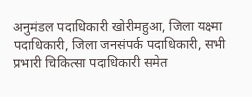अनुमंडल पदाधिकारी खोरीमहुआ, जिला यक्ष्मा पदाधिकारी, जिला जनसंपर्क पदाधिकारी, सभी प्रभारी चिकित्सा पदाधिकारी समेत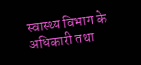स्वास्थ्य विभाग के अधिकारी तथा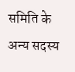समिति के अन्य सदस्य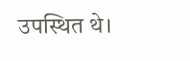उपस्थित थे।